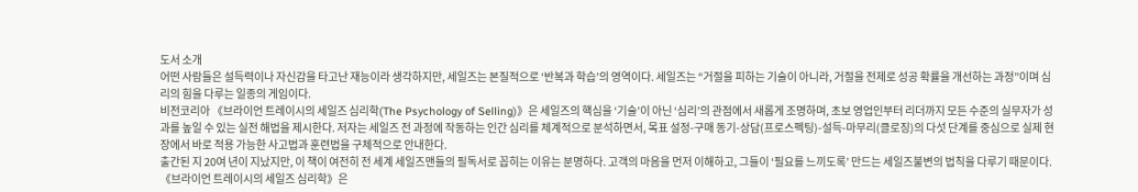도서 소개
어떤 사람들은 설득력이나 자신감을 타고난 재능이라 생각하지만, 세일즈는 본질적으로 ‘반복과 학습’의 영역이다. 세일즈는 “거절을 피하는 기술이 아니라, 거절을 전제로 성공 확률을 개선하는 과정”이며 심리의 힘을 다루는 일종의 게임이다.
비전코리아 《브라이언 트레이시의 세일즈 심리학(The Psychology of Selling)》은 세일즈의 핵심을 ‘기술’이 아닌 ‘심리’의 관점에서 새롭게 조명하며, 초보 영업인부터 리더까지 모든 수준의 실무자가 성과를 높일 수 있는 실전 해법을 제시한다. 저자는 세일즈 전 과정에 작동하는 인간 심리를 체계적으로 분석하면서, 목표 설정-구매 동기-상담(프로스펙팅)-설득-마무리(클로징)의 다섯 단계를 중심으로 실제 현장에서 바로 적용 가능한 사고법과 훈련법을 구체적으로 안내한다.
출간된 지 20여 년이 지났지만, 이 책이 여전히 전 세계 세일즈맨들의 필독서로 꼽히는 이유는 분명하다. 고객의 마음을 먼저 이해하고, 그들이 ‘필요를 느끼도록’ 만드는 세일즈불변의 법칙을 다루기 때문이다. 《브라이언 트레이시의 세일즈 심리학》은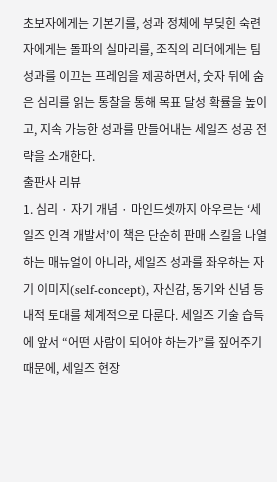초보자에게는 기본기를, 성과 정체에 부딪힌 숙련자에게는 돌파의 실마리를, 조직의 리더에게는 팀 성과를 이끄는 프레임을 제공하면서, 숫자 뒤에 숨은 심리를 읽는 통찰을 통해 목표 달성 확률을 높이고, 지속 가능한 성과를 만들어내는 세일즈 성공 전략을 소개한다.
출판사 리뷰
1. 심리 · 자기 개념 · 마인드셋까지 아우르는 ‘세일즈 인격 개발서’이 책은 단순히 판매 스킬을 나열하는 매뉴얼이 아니라, 세일즈 성과를 좌우하는 자기 이미지(self-concept), 자신감, 동기와 신념 등 내적 토대를 체계적으로 다룬다. 세일즈 기술 습득에 앞서 “어떤 사람이 되어야 하는가”를 짚어주기 때문에, 세일즈 현장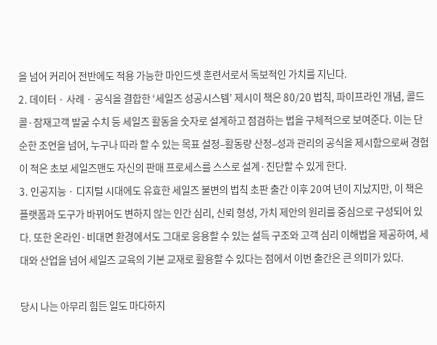을 넘어 커리어 전반에도 적용 가능한 마인드셋 훈련서로서 독보적인 가치를 지닌다.
2. 데이터 · 사례 · 공식을 결합한 ‘세일즈 성공시스템’ 제시이 책은 80/20 법칙, 파이프라인 개념, 콜드콜·잠재고객 발굴 수치 등 세일즈 활동을 숫자로 설계하고 점검하는 법을 구체적으로 보여준다. 이는 단순한 조언을 넘어, 누구나 따라 할 수 있는 목표 설정–활동량 산정–성과 관리의 공식을 제시함으로써 경험이 적은 초보 세일즈맨도 자신의 판매 프로세스를 스스로 설계·진단할 수 있게 한다.
3. 인공지능 · 디지털 시대에도 유효한 세일즈 불변의 법칙 초판 출간 이후 20여 년이 지났지만, 이 책은 플랫폼과 도구가 바뀌어도 변하지 않는 인간 심리, 신뢰 형성, 가치 제안의 원리를 중심으로 구성되어 있다. 또한 온라인·비대면 환경에서도 그대로 응용할 수 있는 설득 구조와 고객 심리 이해법을 제공하여, 세대와 산업을 넘어 세일즈 교육의 기본 교재로 활용할 수 있다는 점에서 이번 출간은 큰 의미가 있다.

당시 나는 아무리 힘든 일도 마다하지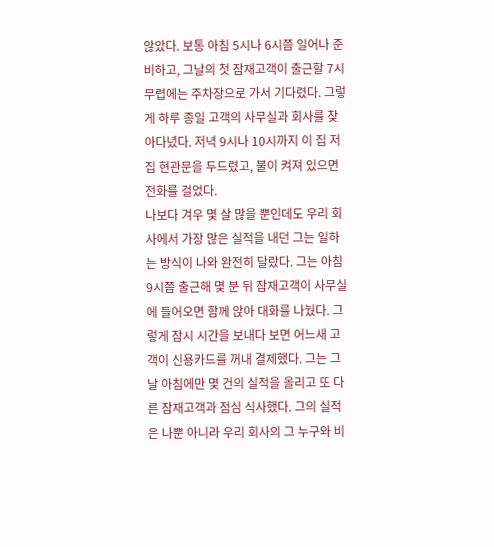않았다. 보통 아침 5시나 6시쯤 일어나 준비하고, 그날의 첫 잠재고객이 출근할 7시 무렵에는 주차장으로 가서 기다렸다. 그렇게 하루 종일 고객의 사무실과 회사를 찾아다녔다. 저녁 9시나 10시까지 이 집 저 집 현관문을 두드렸고, 불이 켜져 있으면 전화를 걸었다.
나보다 겨우 몇 살 많을 뿐인데도 우리 회사에서 가장 많은 실적을 내던 그는 일하는 방식이 나와 완전히 달랐다. 그는 아침 9시쯤 출근해 몇 분 뒤 잠재고객이 사무실에 들어오면 함께 앉아 대화를 나눴다. 그렇게 잠시 시간을 보내다 보면 어느새 고객이 신용카드를 꺼내 결제했다. 그는 그날 아침에만 몇 건의 실적을 올리고 또 다른 잠재고객과 점심 식사했다. 그의 실적은 나뿐 아니라 우리 회사의 그 누구와 비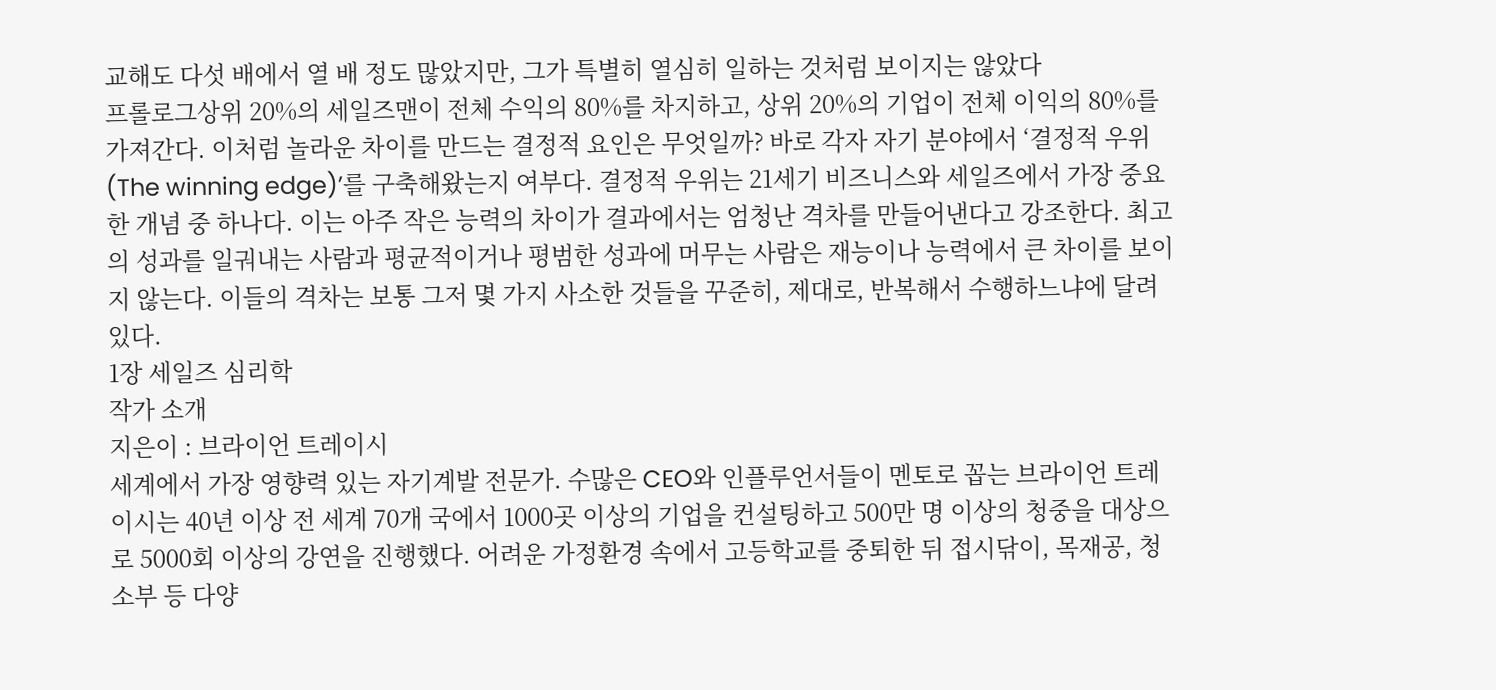교해도 다섯 배에서 열 배 정도 많았지만, 그가 특별히 열심히 일하는 것처럼 보이지는 않았다
프롤로그상위 20%의 세일즈맨이 전체 수익의 80%를 차지하고, 상위 20%의 기업이 전체 이익의 80%를 가져간다. 이처럼 놀라운 차이를 만드는 결정적 요인은 무엇일까? 바로 각자 자기 분야에서 ‘결정적 우위(The winning edge)’를 구축해왔는지 여부다. 결정적 우위는 21세기 비즈니스와 세일즈에서 가장 중요한 개념 중 하나다. 이는 아주 작은 능력의 차이가 결과에서는 엄청난 격차를 만들어낸다고 강조한다. 최고의 성과를 일궈내는 사람과 평균적이거나 평범한 성과에 머무는 사람은 재능이나 능력에서 큰 차이를 보이지 않는다. 이들의 격차는 보통 그저 몇 가지 사소한 것들을 꾸준히, 제대로, 반복해서 수행하느냐에 달려 있다.
1장 세일즈 심리학
작가 소개
지은이 : 브라이언 트레이시
세계에서 가장 영향력 있는 자기계발 전문가. 수많은 CEO와 인플루언서들이 멘토로 꼽는 브라이언 트레이시는 40년 이상 전 세계 70개 국에서 1000곳 이상의 기업을 컨설팅하고 500만 명 이상의 청중을 대상으로 5000회 이상의 강연을 진행했다. 어려운 가정환경 속에서 고등학교를 중퇴한 뒤 접시닦이, 목재공, 청소부 등 다양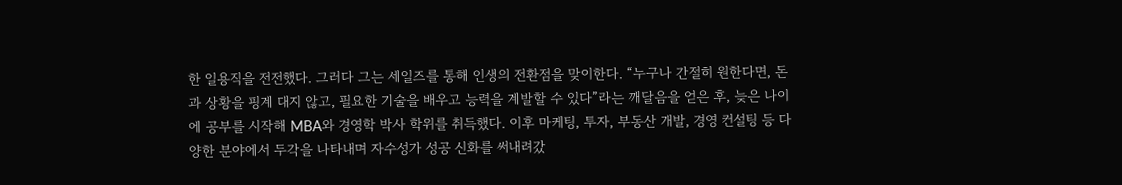한 일용직을 전전했다. 그러다 그는 세일즈를 통해 인생의 전환점을 맞이한다. “누구나 간절히 원한다면, 돈과 상황을 핑계 대지 않고, 필요한 기술을 배우고 능력을 계발할 수 있다”라는 깨달음을 얻은 후, 늦은 나이에 공부를 시작해 MBA와 경영학 박사 학위를 취득했다. 이후 마케팅, 투자, 부동산 개발, 경영 컨설팅 등 다양한 분야에서 두각을 나타내며 자수성가 성공 신화를 써내려갔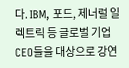다. IBM, 포드, 제너럴 일렉트릭 등 글로벌 기업 CEO들을 대상으로 강연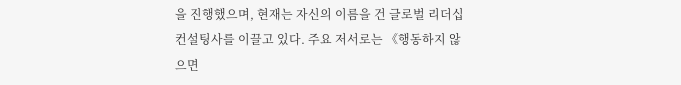을 진행했으며, 현재는 자신의 이름을 건 글로벌 리더십 컨설팅사를 이끌고 있다. 주요 저서로는 《행동하지 않으면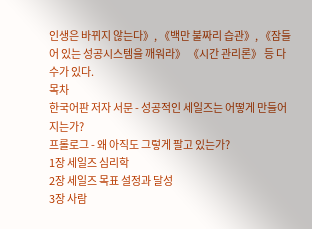인생은 바뀌지 않는다》, 《백만 불짜리 습관》, 《잠들어 있는 성공시스템을 깨워라》 《시간 관리론》 등 다수가 있다.
목차
한국어판 저자 서문 - 성공적인 세일즈는 어떻게 만들어지는가?
프롤로그 - 왜 아직도 그렇게 팔고 있는가?
1장 세일즈 심리학
2장 세일즈 목표 설정과 달성
3장 사람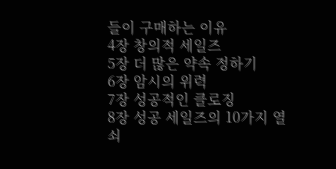들이 구매하는 이유
4장 창의적 세일즈
5장 더 많은 약속 정하기
6장 암시의 위력
7장 성공적인 클로징
8장 성공 세일즈의 10가지 열쇠